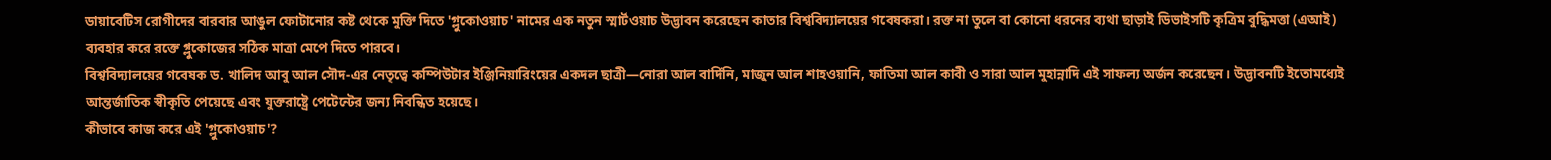ডায়াবেটিস রোগীদের বারবার আঙুল ফোটানোর কষ্ট থেকে মুক্তি দিতে 'গ্লুকোওয়াচ' নামের এক নতুন স্মার্টওয়াচ উদ্ভাবন করেছেন কাতার বিশ্ববিদ্যালয়ের গবেষকরা। রক্ত না তুলে বা কোনো ধরনের ব্যথা ছাড়াই ডিভাইসটি কৃত্রিম বুদ্ধিমত্তা (এআই) ব্যবহার করে রক্তে গ্লুকোজের সঠিক মাত্রা মেপে দিতে পারবে।
বিশ্ববিদ্যালয়ের গবেষক ড. খালিদ আবু আল সৌদ-এর নেতৃত্বে কম্পিউটার ইঞ্জিনিয়ারিংয়ের একদল ছাত্রী—নোরা আল বার্দিনি, মাজুন আল শাহওয়ানি, ফাতিমা আল কাবী ও সারা আল মুহান্নাদি এই সাফল্য অর্জন করেছেন। উদ্ভাবনটি ইতোমধ্যেই আন্তর্জাতিক স্বীকৃতি পেয়েছে এবং যুক্তরাষ্ট্রে পেটেন্টের জন্য নিবন্ধিত হয়েছে।
কীভাবে কাজ করে এই 'গ্লুকোওয়াচ'?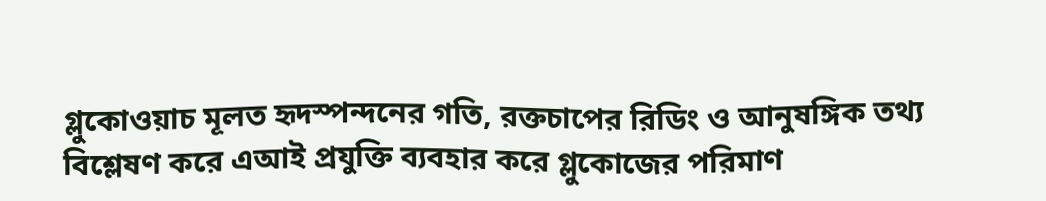গ্লুকোওয়াচ মূলত হৃদস্পন্দনের গতি, রক্তচাপের রিডিং ও আনুষঙ্গিক তথ্য বিশ্লেষণ করে এআই প্রযুক্তি ব্যবহার করে গ্লুকোজের পরিমাণ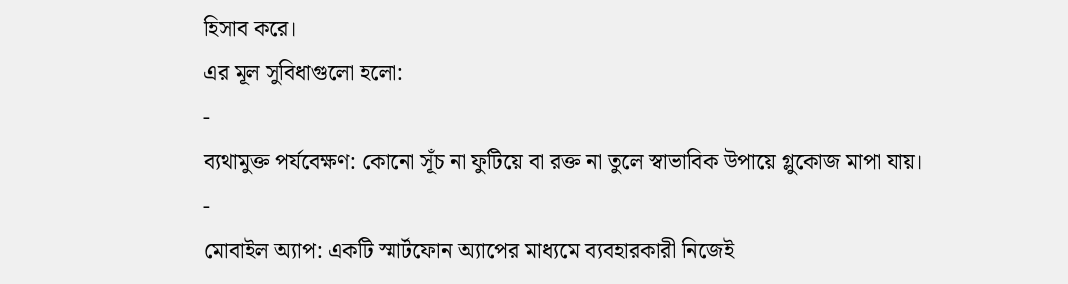হিসাব করে।
এর মূল সুবিধাগুলো হলো:
-
ব্যথামুক্ত পর্যবেক্ষণ: কোনো সূঁচ না ফুটিয়ে বা রক্ত না তুলে স্বাভাবিক উপায়ে গ্লুকোজ মাপা যায়।
-
মোবাইল অ্যাপ: একটি স্মার্টফোন অ্যাপের মাধ্যমে ব্যবহারকারী নিজেই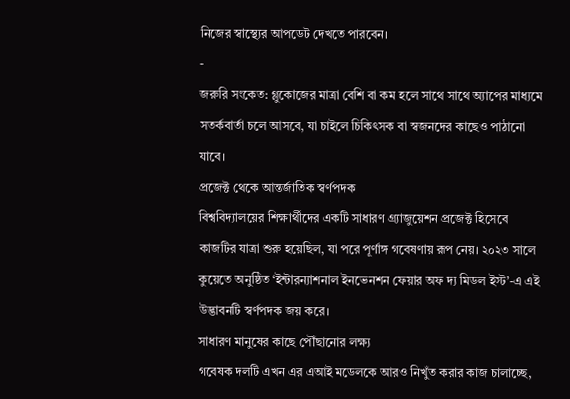নিজের স্বাস্থ্যের আপডেট দেখতে পারবেন।
-
জরুরি সংকেত: গ্লুকোজের মাত্রা বেশি বা কম হলে সাথে সাথে অ্যাপের মাধ্যমে সতর্কবার্তা চলে আসবে, যা চাইলে চিকিৎসক বা স্বজনদের কাছেও পাঠানো যাবে।
প্রজেক্ট থেকে আন্তর্জাতিক স্বর্ণপদক
বিশ্ববিদ্যালয়ের শিক্ষার্থীদের একটি সাধারণ গ্র্যাজুয়েশন প্রজেক্ট হিসেবে কাজটির যাত্রা শুরু হয়েছিল, যা পরে পূর্ণাঙ্গ গবেষণায় রূপ নেয়। ২০২৩ সালে কুয়েতে অনুষ্ঠিত ‘ইন্টারন্যাশনাল ইনভেনশন ফেয়ার অফ দ্য মিডল ইস্ট’-এ এই উদ্ভাবনটি স্বর্ণপদক জয় করে।
সাধারণ মানুষের কাছে পৌঁছানোর লক্ষ্য
গবেষক দলটি এখন এর এআই মডেলকে আরও নিখুঁত করার কাজ চালাচ্ছে,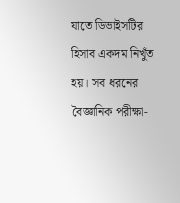যাতে ডিভাইসটির হিসাব একদম নিখুঁত হয়। সব ধরনের বৈজ্ঞানিক পরীক্ষা-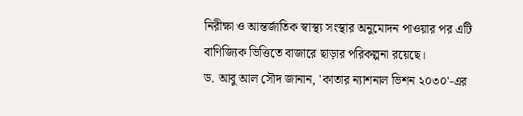নিরীক্ষা ও আন্তর্জাতিক স্বাস্থ্য সংস্থার অনুমোদন পাওয়ার পর এটি বাণিজ্যিক ভিত্তিতে বাজারে ছাড়ার পরিকল্পনা রয়েছে।
ড. আবু আল সৌদ জানান, 'কাতার ন্যাশনাল ভিশন ২০৩০'-এর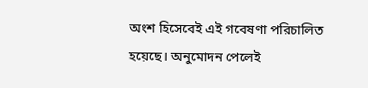অংশ হিসেবেই এই গবেষণা পরিচালিত হয়েছে। অনুমোদন পেলেই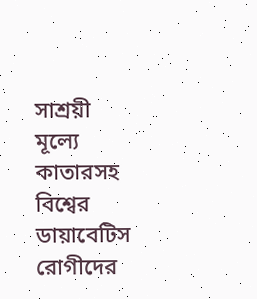সাশ্রয়ী মূল্যে কাতারসহ বিশ্বের ডায়াবেটিস রোগীদের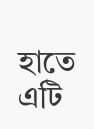হাতে এটি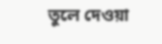তুলে দেওয়া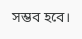সম্ভব হবে।